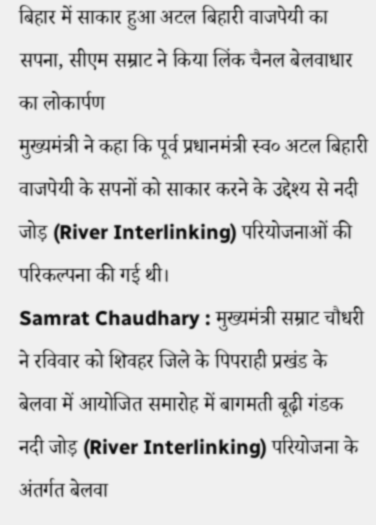बिहार में साकार हुआ अटल बिहारी वाजपेयी का सपना, सीएम सम्राट ने किया लिंक चैनल बेलवाधार का लोकार्पण
मुख्यमंत्री ने कहा कि पूर्व प्रधानमंत्री स्व० अटल बिहारी वाजपेयी के सपनों को साकार करने के उद्देश्य से नदी जोड़ (River Interlinking) परियोजनाओं की परिकल्पना की गई थी।
Samrat Chaudhary : मुख्यमंत्री सम्राट चौधरी ने रविवार को शिवहर जिले के पिपराही प्रखंड के बेलवा में आयोजित समारोह में बागमती बूढ़ी गंडक नदी जोड़ (River Interlinking) परियोजना के अंतर्गत बेलवा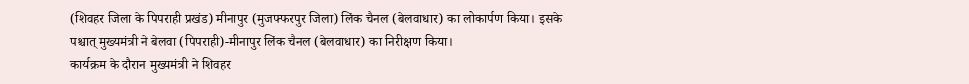(शिवहर जिला के पिपराही प्रखंड) मीनापुर (मुजफ्फरपुर जिला) लिंक चैनल (बेलवाधार) का लोकार्पण किया। इसके पश्चात् मुख्यमंत्री ने बेलवा (पिपराही)-मीनापुर लिंक चैनल (बेलवाधार) का निरीक्षण किया।
कार्यक्रम के दौरान मुख्यमंत्री ने शिवहर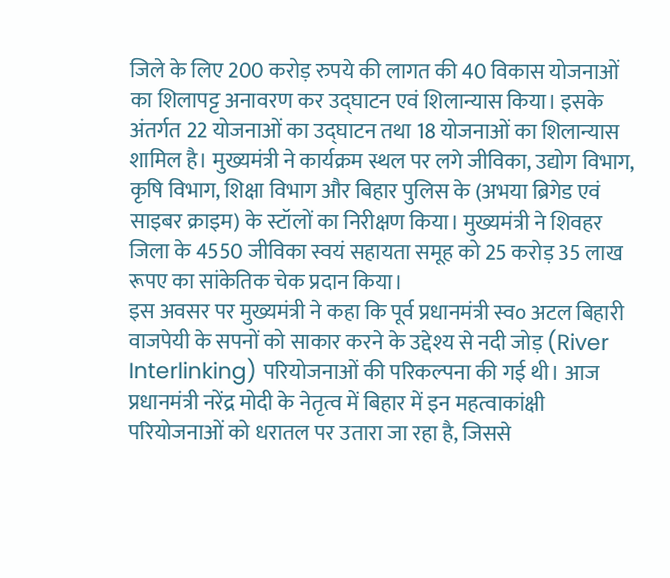जिले के लिए 200 करोड़ रुपये की लागत की 40 विकास योजनाओं का शिलापट्ट अनावरण कर उद्घाटन एवं शिलान्यास किया। इसके अंतर्गत 22 योजनाओं का उद्घाटन तथा 18 योजनाओं का शिलान्यास शामिल है। मुख्यमंत्री ने कार्यक्रम स्थल पर लगे जीविका, उद्योग विभाग, कृषि विभाग, शिक्षा विभाग और बिहार पुलिस के (अभया ब्रिगेड एवं साइबर क्राइम) के स्टॉलों का निरीक्षण किया। मुख्यमंत्री ने शिवहर जिला के 4550 जीविका स्वयं सहायता समूह को 25 करोड़ 35 लाख रूपए का सांकेतिक चेक प्रदान किया।
इस अवसर पर मुख्यमंत्री ने कहा कि पूर्व प्रधानमंत्री स्व० अटल बिहारी वाजपेयी के सपनों को साकार करने के उद्देश्य से नदी जोड़ (River Interlinking) परियोजनाओं की परिकल्पना की गई थी। आज प्रधानमंत्री नरेंद्र मोदी के नेतृत्व में बिहार में इन महत्वाकांक्षी परियोजनाओं को धरातल पर उतारा जा रहा है, जिससे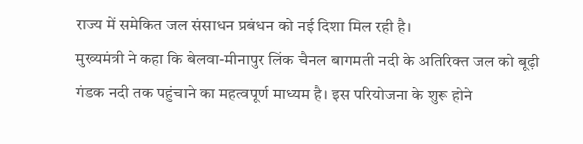राज्य में समेकित जल संसाधन प्रबंधन को नई दिशा मिल रही है।
मुख्यमंत्री ने कहा कि बेलवा-मीनापुर लिंक चैनल बागमती नदी के अतिरिक्त जल को बूढ़ी गंडक नदी तक पहुंचाने का महत्वपूर्ण माध्यम है। इस परियोजना के शुरू होने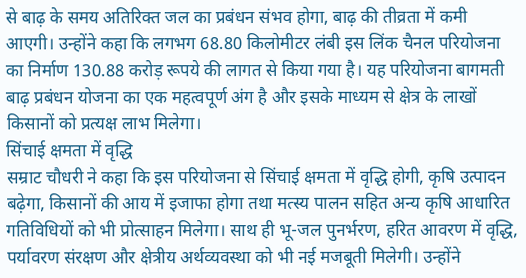से बाढ़ के समय अतिरिक्त जल का प्रबंधन संभव होगा, बाढ़ की तीव्रता में कमी आएगी। उन्होंने कहा कि लगभग 68.80 किलोमीटर लंबी इस लिंक चैनल परियोजना का निर्माण 130.88 करोड़ रूपये की लागत से किया गया है। यह परियोजना बागमती बाढ़ प्रबंधन योजना का एक महत्वपूर्ण अंग है और इसके माध्यम से क्षेत्र के लाखों किसानों को प्रत्यक्ष लाभ मिलेगा।
सिंचाई क्षमता में वृद्धि
सम्राट चौधरी ने कहा कि इस परियोजना से सिंचाई क्षमता में वृद्धि होगी, कृषि उत्पादन बढ़ेगा, किसानों की आय में इजाफा होगा तथा मत्स्य पालन सहित अन्य कृषि आधारित गतिविधियों को भी प्रोत्साहन मिलेगा। साथ ही भू-जल पुनर्भरण, हरित आवरण में वृद्धि, पर्यावरण संरक्षण और क्षेत्रीय अर्थव्यवस्था को भी नई मजबूती मिलेगी। उन्होंने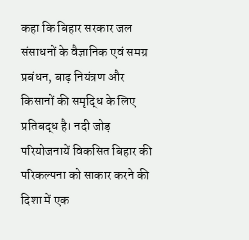कहा कि बिहार सरकार जल संसाधनों के वैज्ञानिक एवं समग्र प्रबंधन, बाढ़ नियंत्रण और किसानों की समृद्धि के लिए प्रतिबद्ध है। नदी जोड़ परियोजनायें विकसित बिहार की परिकल्पना को साकार करने की दिशा में एक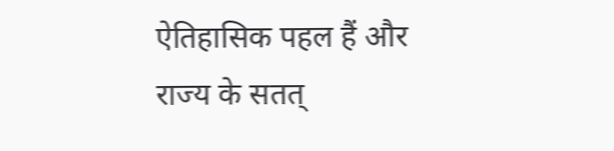ऐतिहासिक पहल हैं और राज्य के सतत्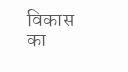विकास का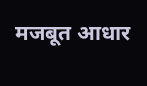मजबूत आधार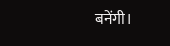बनेंगी।